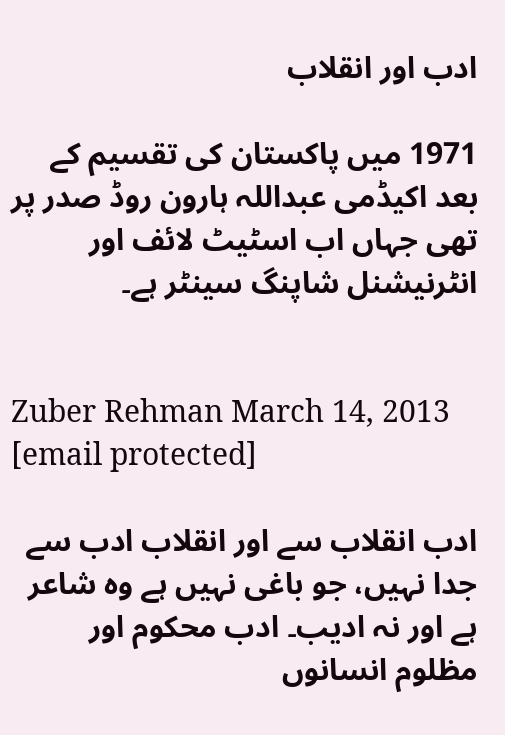ادب اور انقلاب

1971 میں پاکستان کی تقسیم کے بعد اکیڈمی عبداللہ ہارون روڈ صدر پر تھی جہاں اب اسٹیٹ لائف اور انٹرنیشنل شاپنگ سینٹر ہے۔


Zuber Rehman March 14, 2013
[email protected]

ادب انقلاب سے اور انقلاب ادب سے جدا نہیں، جو باغی نہیں ہے وہ شاعر ہے اور نہ ادیب۔ ادب محکوم اور مظلوم انسانوں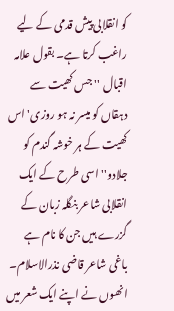کو انقلابی پیش قدمی کے لیے راغب کرتا ہے۔ بقول علامہ اقبال ''جس کھیت سے دہقاں کو میسر نہ ہو روزی' اس کھیت کے ہر خوشہ گندم کو جلادو'' اسی طرح کے ایک انقلابی شاعر بنگلہ زبان کے گزرے ہیں جن کا نام ہے باغی شاعر قاضی نذرالاسلام۔ انھوں نے اپنے ایک شعر میں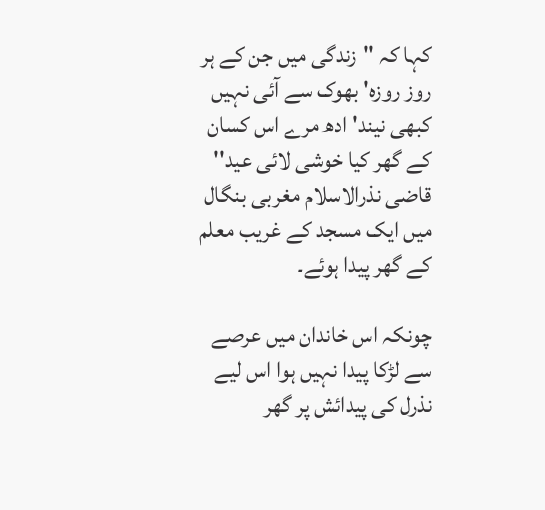کہا کہ ''زندگی میں جن کے ہر روز روزہ' بھوک سے آئی نہیں کبھی نیند' ادھ مرے اس کسان کے گھر کیا خوشی لائی عید'' قاضی نذرالاسلام مغربی بنگال میں ایک مسجد کے غریب معلم کے گھر پیدا ہوئے۔

چونکہ اس خاندان میں عرصے سے لڑکا پیدا نہیں ہوا اس لیے نذرل کی پیدائش پر گھر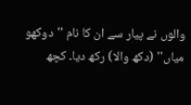والوں نے پیار سے ان کا نام ''دوکھو میاں'' (دکھ والا) رکھ دیا۔ کچھ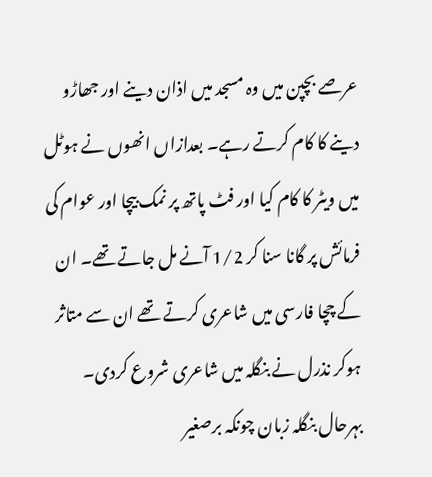عرصے بچپن میں وہ مسجد میں اذان دینے اور جھاڑو دینے کا کام کرتے رہے۔ بعدازاں انھوں نے ہوٹل میں ویٹر کا کام کیا اور فٹ پاتھ پر نمک بیچا اور عوام کی فرمائش پر گانا سنا کر 1/2 آنے مل جاتے تھے۔ ان کے چچا فارسی میں شاعری کرتے تھے ان سے متاثر ہوکر نذرل نے بنگلہ میں شاعری شروع کردی۔ بہرحال بنگلہ زبان چونکہ برصغیر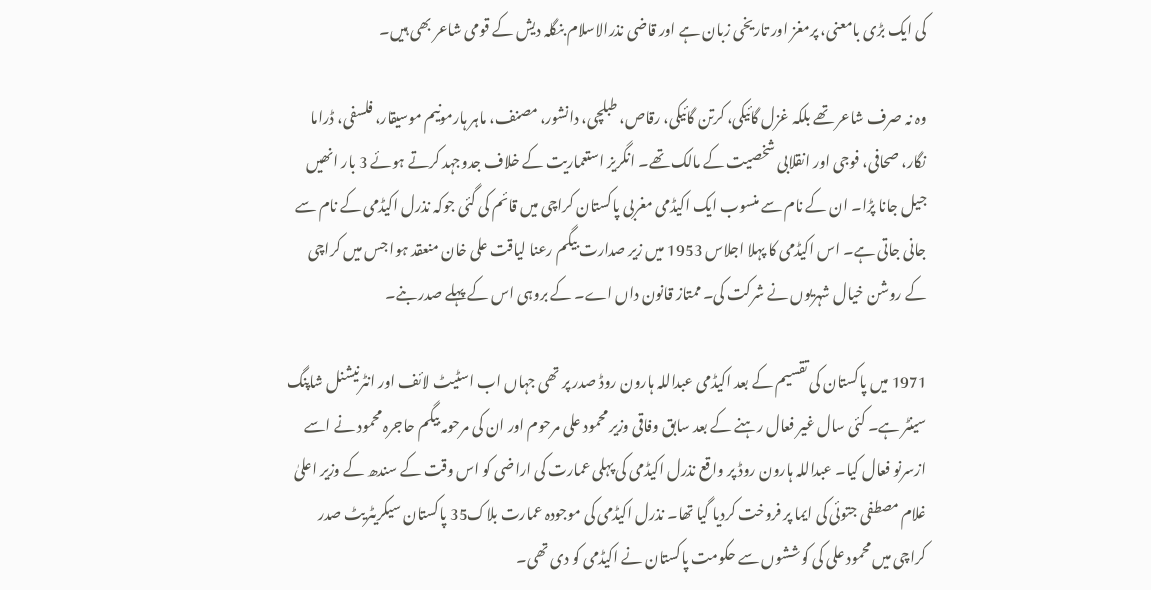کی ایک بڑی بامعنی، پرمغز اور تاریخی زبان ہے اور قاضی نذرالاسلام بنگلہ دیش کے قومی شاعر بھی ہیں۔

وہ نہ صرف شاعر تھے بلکہ غزل گائیکی، کرتن گائیکی، رقاص، طبلچی، دانشور، مصنف، ماہر ہارمونیم موسیقار، فلسفی، ڈراما نگار، صحافی، فوجی اور انقلابی شخصیت کے مالک تھے۔ انگریز استعماریت کے خلاف جدوجہد کرتے ہوئے 3 بار انھیں جیل جانا پڑا۔ ان کے نام سے منسوب ایک اکیڈمی مغربی پاکستان کراچی میں قائم کی گئی جوکہ نذرل اکیڈمی کے نام سے جانی جاتی ہے۔ اس اکیڈمی کا پہلا اجلاس 1953 میں زیر صدارت بیگم رعنا لیاقت علی خان منعقد ہوا جس میں کراچی کے روشن خیال شہریوں نے شرکت کی۔ ممتاز قانون داں اے۔ کے بروہی اس کے پہلے صدر بنے۔

1971 میں پاکستان کی تقسیم کے بعد اکیڈمی عبداللہ ہارون روڈ صدر پر تھی جہاں اب اسٹیٹ لائف اور انٹرنیشنل شاپنگ سینٹر ہے۔ کئی سال غیر فعال رہنے کے بعد سابق وفاقی وزیر محمود علی مرحوم اور ان کی مرحومہ بیگم حاجرہ محمود نے اسے ازسرنو فعال کیا۔ عبداللہ ہارون روڈ پر واقع نذرل اکیڈمی کی پہلی عمارت کی اراضی کو اس وقت کے سندھ کے وزیر اعلیٰ غلام مصطفی جتوئی کی ایما پر فروخت کردیا گیا تھا۔ نذرل اکیڈمی کی موجودہ عمارت بلاک35 پاکستان سیکریٹریٹ صدر کراچی میں محمود علی کی کوششوں سے حکومت پاکستان نے اکیڈمی کو دی تھی۔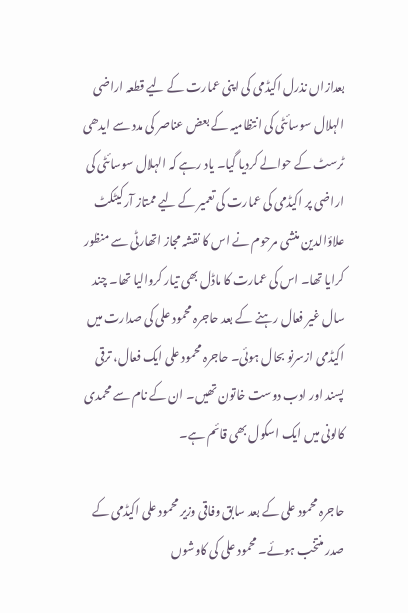بعدازاں نذرل اکیڈمی کی اپنی عمارت کے لیے قطعہ اراضی الہلال سوسائٹی کی انتظامیہ کے بعض عناصر کی مدد سے ایدھی ٹرسٹ کے حوالے کردیا گیا۔ یاد رہے کہ الہلال سوسائٹی کی اراضی پر اکیڈمی کی عمارت کی تعمیر کے لیے ممتاز آرکیٹکٹ علاؤالدین منشی مرحوم نے اس کا نقشہ مجاز اتھارٹی سے منظور کرایا تھا۔ اس کی عمارت کا ماڈل بھی تیار کروالیا تھا۔ چند سال غیر فعال رہنے کے بعد حاجرہ محمود علی کی صدارت میں اکیڈمی ازسرنو بحال ہوئی۔ حاجرہ محمود علی ایک فعال، ترقی پسند اور ادب دوست خاتون تھیں۔ ان کے نام سے محمدی کالونی میں ایک اسکول بھی قائم ہے۔

حاجرہ محمود علی کے بعد سابق وفاقی وزیر محمود علی اکیڈمی کے صدر منتخب ہوئے۔ محمود علی کی کاوشوں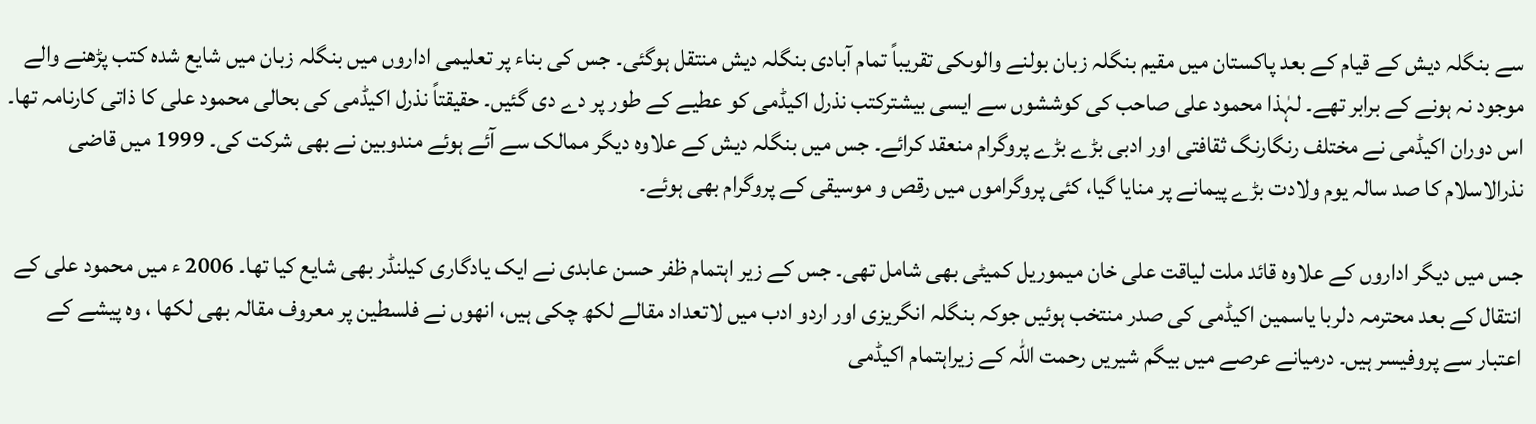سے بنگلہ دیش کے قیام کے بعد پاکستان میں مقیم بنگلہ زبان بولنے والوںکی تقریباً تمام آبادی بنگلہ دیش منتقل ہوگئی۔ جس کی بناء پر تعلیمی اداروں میں بنگلہ زبان میں شایع شدہ کتب پڑھنے والے موجود نہ ہونے کے برابر تھے۔ لہٰذا محمود علی صاحب کی کوششوں سے ایسی بیشترکتب نذرل اکیڈمی کو عطیے کے طور پر دے دی گئیں۔ حقیقتاً نذرل اکیڈمی کی بحالی محمود علی کا ذاتی کارنامہ تھا۔ اس دوران اکیڈمی نے مختلف رنگارنگ ثقافتی اور ادبی بڑے بڑے پروگرام منعقد کرائے۔ جس میں بنگلہ دیش کے علاوہ دیگر ممالک سے آئے ہوئے مندوبین نے بھی شرکت کی۔ 1999 میں قاضی نذرالاسلام کا صد سالہ یوم ولادت بڑے پیمانے پر منایا گیا، کئی پروگراموں میں رقص و موسیقی کے پروگرام بھی ہوئے۔

جس میں دیگر اداروں کے علاوہ قائد ملت لیاقت علی خان میموریل کمیٹی بھی شامل تھی۔ جس کے زیر اہتمام ظفر حسن عابدی نے ایک یادگاری کیلنڈر بھی شایع کیا تھا۔ 2006 ء میں محمود علی کے انتقال کے بعد محترمہ دلربا یاسمین اکیڈمی کی صدر منتخب ہوئیں جوکہ بنگلہ انگریزی اور اردو ادب میں لاتعداد مقالے لکھ چکی ہیں، انھوں نے فلسطین پر معروف مقالہ بھی لکھا ، وہ پیشے کے اعتبار سے پروفیسر ہیں۔ درمیانے عرصے میں بیگم شیریں رحمت اللہ کے زیراہتمام اکیڈمی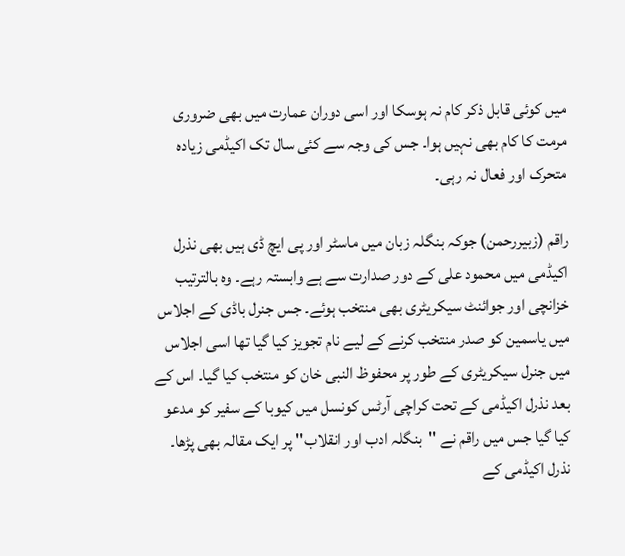میں کوئی قابل ذکر کام نہ ہوسکا اور اسی دوران عمارت میں بھی ضروری مرمت کا کام بھی نہیں ہوا۔ جس کی وجہ سے کئی سال تک اکیڈمی زیادہ متحرک اور فعال نہ رہی۔

راقم (زبیررحمن) جوکہ بنگلہ زبان میں ماسٹر اور پی ایچ ڈی ہیں بھی نذرل اکیڈمی میں محمود علی کے دور صدارت سے ہے وابستہ رہے۔ وہ بالترتیب خزانچی اور جوائنٹ سیکریٹری بھی منتخب ہوئے۔ جس جنرل باڈی کے اجلاس میں یاسمین کو صدر منتخب کرنے کے لیے نام تجویز کیا گیا تھا اسی اجلاس میں جنرل سیکریٹری کے طور پر محفوظ النبی خان کو منتخب کیا گیا۔ اس کے بعد نذرل اکیڈمی کے تحت کراچی آرٹس کونسل میں کیوبا کے سفیر کو مدعو کیا گیا جس میں راقم نے ''بنگلہ ادب اور انقلاب'' پر ایک مقالہ بھی پڑھا۔ نذرل اکیڈمی کے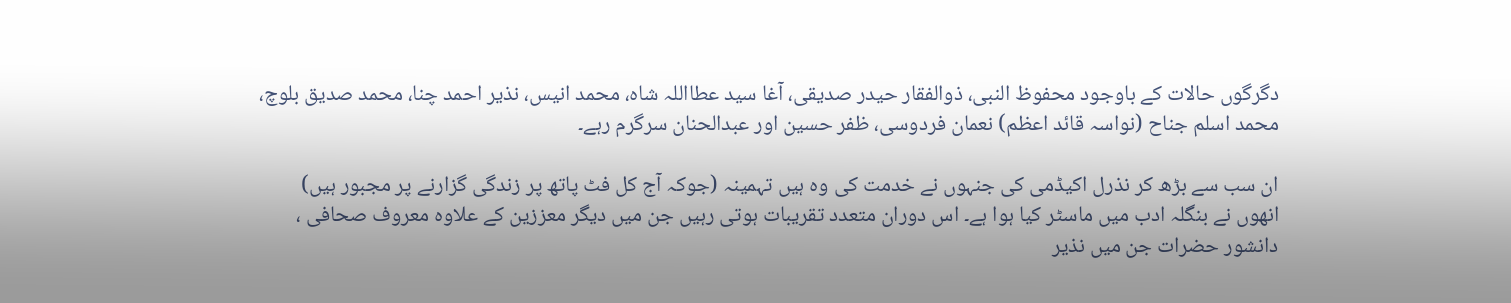دگرگوں حالات کے باوجود محفوظ النبی، ذوالفقار حیدر صدیقی، آغا سید عطااللہ شاہ، محمد انیس، نذیر احمد چنا، محمد صدیق بلوچ، محمد اسلم جناح (نواسہ قائد اعظم) نعمان فردوسی، ظفر حسین اور عبدالحنان سرگرم رہے۔

ان سب سے بڑھ کر نذرل اکیڈمی کی جنہوں نے خدمت کی وہ ہیں تہمینہ (جوکہ آج کل فٹ پاتھ پر زندگی گزارنے پر مجبور ہیں) انھوں نے بنگلہ ادب میں ماسٹر کیا ہوا ہے۔ اس دوران متعدد تقریبات ہوتی رہیں جن میں دیگر معززین کے علاوہ معروف صحافی ، دانشور حضرات جن میں نذیر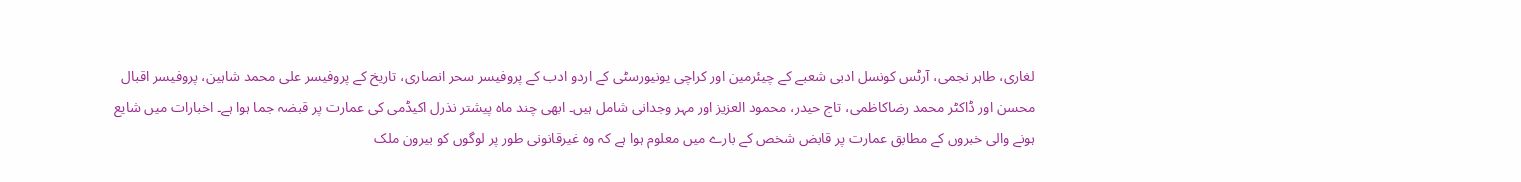لغاری، طاہر نجمی، آرٹس کونسل ادبی شعبے کے چیئرمین اور کراچی یونیورسٹی کے اردو ادب کے پروفیسر سحر انصاری، تاریخ کے پروفیسر علی محمد شاہین، پروفیسر اقبال محسن اور ڈاکٹر محمد رضاکاظمی، تاج حیدر، محمود العزیز اور مہر وجدانی شامل ہیں۔ ابھی چند ماہ پیشتر نذرل اکیڈمی کی عمارت پر قبضہ جما ہوا ہے۔ اخبارات میں شایع ہونے والی خبروں کے مطابق عمارت پر قابض شخص کے بارے میں معلوم ہوا ہے کہ وہ غیرقانونی طور پر لوگوں کو بیرون ملک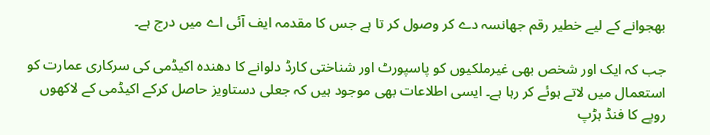بھجوانے کے لیے خطیر رقم جھانسہ دے کر وصول کر تا ہے جس کا مقدمہ ایف آئی اے میں درج ہے۔

جب کہ ایک اور شخص بھی غیرملکیوں کو پاسپورٹ اور شناختی کارڈ دلوانے کا دھندہ اکیڈمی کی سرکاری عمارت کو استعمال میں لاتے ہوئے کر رہا ہے۔ ایسی اطلاعات بھی موجود ہیں کہ جعلی دستاویز حاصل کرکے اکیڈمی کے لاکھوں روپے کا فنڈ ہڑپ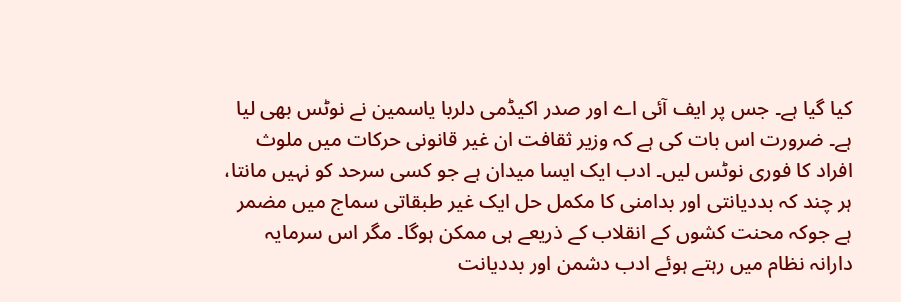کیا گیا ہے۔ جس پر ایف آئی اے اور صدر اکیڈمی دلربا یاسمین نے نوٹس بھی لیا ہے۔ ضرورت اس بات کی ہے کہ وزیر ثقافت ان غیر قانونی حرکات میں ملوث افراد کا فوری نوٹس لیں۔ ادب ایک ایسا میدان ہے جو کسی سرحد کو نہیں مانتا، ہر چند کہ بددیانتی اور بدامنی کا مکمل حل ایک غیر طبقاتی سماج میں مضمر ہے جوکہ محنت کشوں کے انقلاب کے ذریعے ہی ممکن ہوگا۔ مگر اس سرمایہ دارانہ نظام میں رہتے ہوئے ادب دشمن اور بددیانت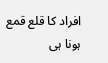افراد کا قلع قمع ہونا ہی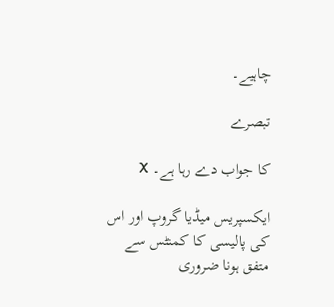چاہیے۔

تبصرے

کا جواب دے رہا ہے۔ X

ایکسپریس میڈیا گروپ اور اس کی پالیسی کا کمنٹس سے متفق ہونا ضروری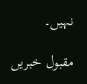نہیں۔

مقبول خبریں